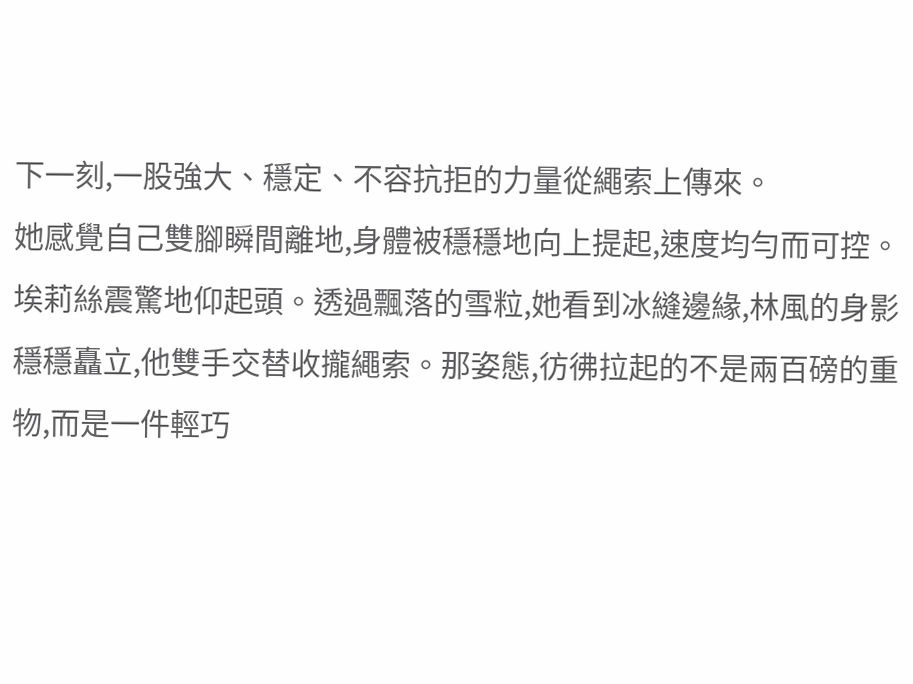下一刻,一股強大、穩定、不容抗拒的力量從繩索上傳來。
她感覺自己雙腳瞬間離地,身體被穩穩地向上提起,速度均勻而可控。
埃莉絲震驚地仰起頭。透過飄落的雪粒,她看到冰縫邊緣,林風的身影穩穩矗立,他雙手交替收攏繩索。那姿態,彷彿拉起的不是兩百磅的重物,而是一件輕巧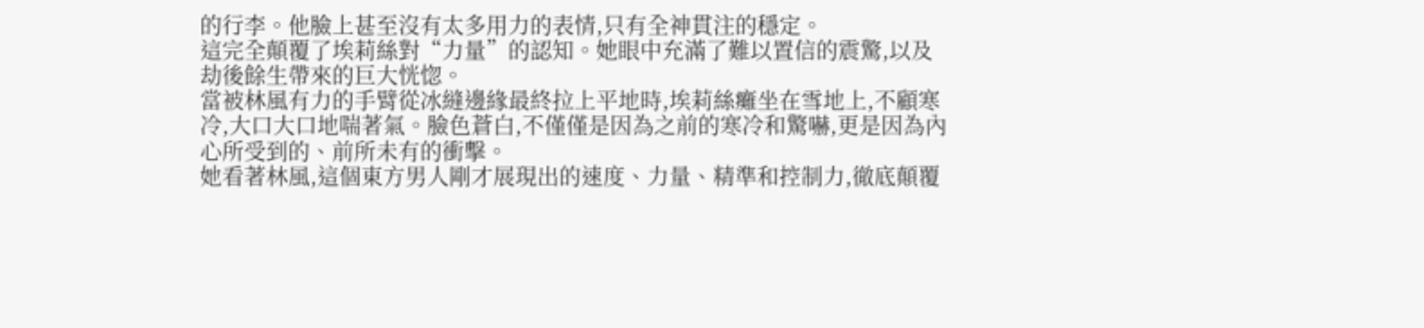的行李。他臉上甚至沒有太多用力的表情,只有全神貫注的穩定。
這完全顛覆了埃莉絲對“力量”的認知。她眼中充滿了難以置信的震驚,以及劫後餘生帶來的巨大恍惚。
當被林風有力的手臂從冰縫邊緣最終拉上平地時,埃莉絲癱坐在雪地上,不顧寒冷,大口大口地喘著氣。臉色蒼白,不僅僅是因為之前的寒冷和驚嚇,更是因為內心所受到的、前所未有的衝擊。
她看著林風,這個東方男人剛才展現出的速度、力量、精準和控制力,徹底顛覆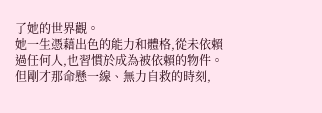了她的世界觀。
她一生憑藉出色的能力和體格,從未依賴過任何人,也習慣於成為被依賴的物件。但剛才那命懸一線、無力自救的時刻,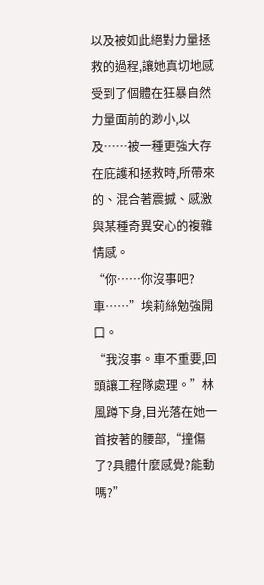以及被如此絕對力量拯救的過程,讓她真切地感受到了個體在狂暴自然力量面前的渺小,以及……被一種更強大存在庇護和拯救時,所帶來的、混合著震撼、感激與某種奇異安心的複雜情感。
“你……你沒事吧?車……”埃莉絲勉強開口。
“我沒事。車不重要,回頭讓工程隊處理。”林風蹲下身,目光落在她一首按著的腰部,“撞傷了?具體什麼感覺?能動嗎?”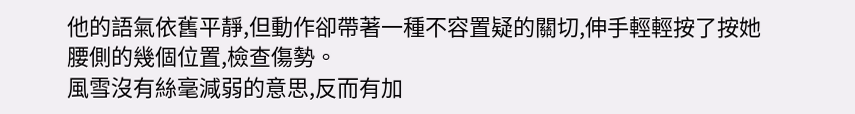他的語氣依舊平靜,但動作卻帶著一種不容置疑的關切,伸手輕輕按了按她腰側的幾個位置,檢查傷勢。
風雪沒有絲毫減弱的意思,反而有加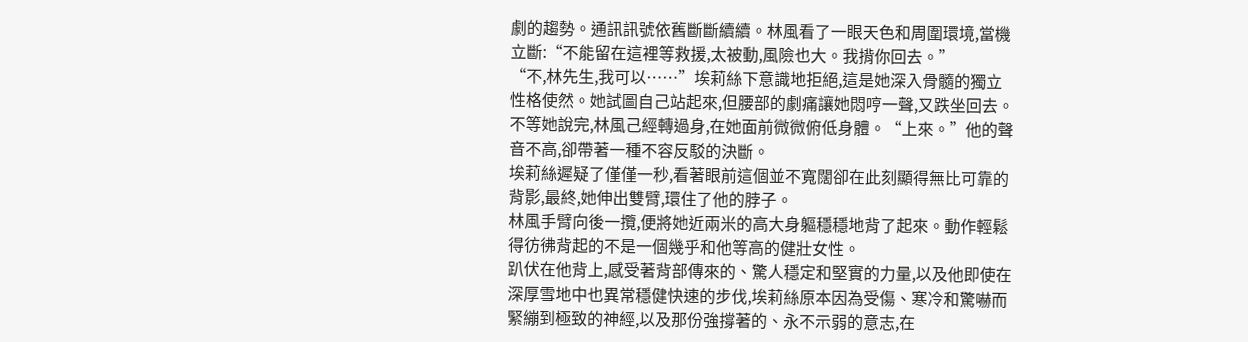劇的趨勢。通訊訊號依舊斷斷續續。林風看了一眼天色和周圍環境,當機立斷:“不能留在這裡等救援,太被動,風險也大。我揹你回去。”
“不,林先生,我可以……”埃莉絲下意識地拒絕,這是她深入骨髓的獨立性格使然。她試圖自己站起來,但腰部的劇痛讓她悶哼一聲,又跌坐回去。
不等她說完,林風己經轉過身,在她面前微微俯低身體。“上來。”他的聲音不高,卻帶著一種不容反駁的決斷。
埃莉絲遲疑了僅僅一秒,看著眼前這個並不寬闊卻在此刻顯得無比可靠的背影,最終,她伸出雙臂,環住了他的脖子。
林風手臂向後一攬,便將她近兩米的高大身軀穩穩地背了起來。動作輕鬆得彷彿背起的不是一個幾乎和他等高的健壯女性。
趴伏在他背上,感受著背部傳來的、驚人穩定和堅實的力量,以及他即使在深厚雪地中也異常穩健快速的步伐,埃莉絲原本因為受傷、寒冷和驚嚇而緊繃到極致的神經,以及那份強撐著的、永不示弱的意志,在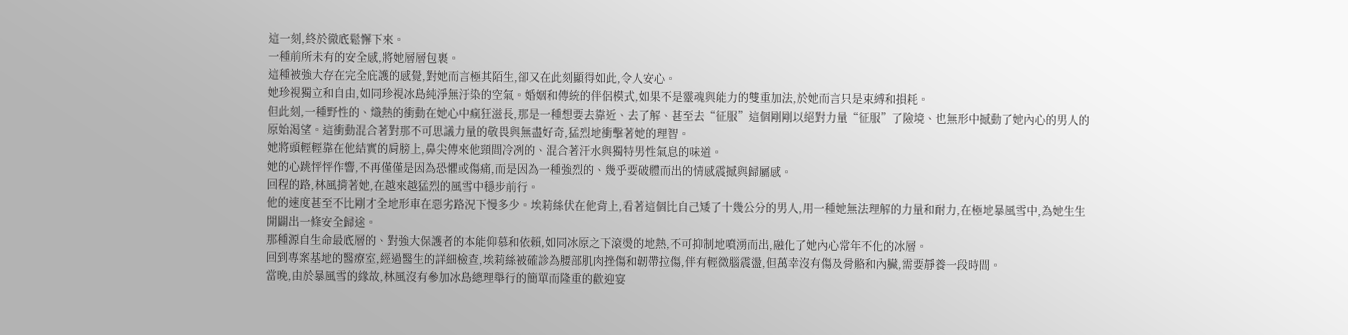這一刻,終於徹底鬆懈下來。
一種前所未有的安全感,將她層層包裹。
這種被強大存在完全庇護的感覺,對她而言極其陌生,卻又在此刻顯得如此,令人安心。
她珍視獨立和自由,如同珍視冰島純淨無汙染的空氣。婚姻和傳統的伴侶模式,如果不是靈魂與能力的雙重加法,於她而言只是束縛和損耗。
但此刻,一種野性的、熾熱的衝動在她心中瘋狂滋長,那是一種想要去靠近、去了解、甚至去“征服”這個剛剛以絕對力量“征服”了險境、也無形中撼動了她內心的男人的原始渴望。這衝動混合著對那不可思議力量的敬畏與無盡好奇,猛烈地衝擊著她的理智。
她將頭輕輕靠在他結實的肩膀上,鼻尖傳來他頸間冷冽的、混合著汗水與獨特男性氣息的味道。
她的心跳怦怦作響,不再僅僅是因為恐懼或傷痛,而是因為一種強烈的、幾乎要破體而出的情感震撼與歸屬感。
回程的路,林風揹著她,在越來越猛烈的風雪中穩步前行。
他的速度甚至不比剛才全地形車在惡劣路況下慢多少。埃莉絲伏在他背上,看著這個比自己矮了十幾公分的男人,用一種她無法理解的力量和耐力,在極地暴風雪中,為她生生開闢出一條安全歸途。
那種源自生命最底層的、對強大保護者的本能仰慕和依賴,如同冰原之下滾燙的地熱,不可抑制地噴湧而出,融化了她內心常年不化的冰層。
回到專案基地的醫療室,經過醫生的詳細檢查,埃莉絲被確診為腰部肌肉挫傷和韌帶拉傷,伴有輕微腦震盪,但萬幸沒有傷及骨骼和內臟,需要靜養一段時間。
當晚,由於暴風雪的緣故,林風沒有參加冰島總理舉行的簡單而隆重的歡迎宴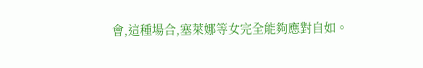會,這種場合,塞萊娜等女完全能夠應對自如。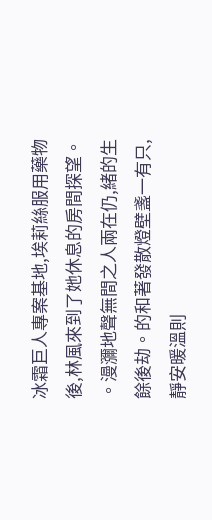冰霜巨人專案基地,埃莉絲服用藥物後,林風來到了她休息的房間探望。
。漫瀰地聲無間之人兩在仍,緒的生餘後劫。的和著發散燈壁盞一有只,靜安暖溫則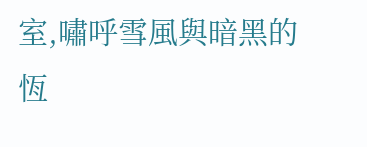室,嘯呼雪風與暗黑的恆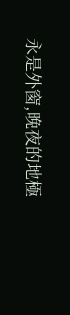永是外窗,晚夜的地極